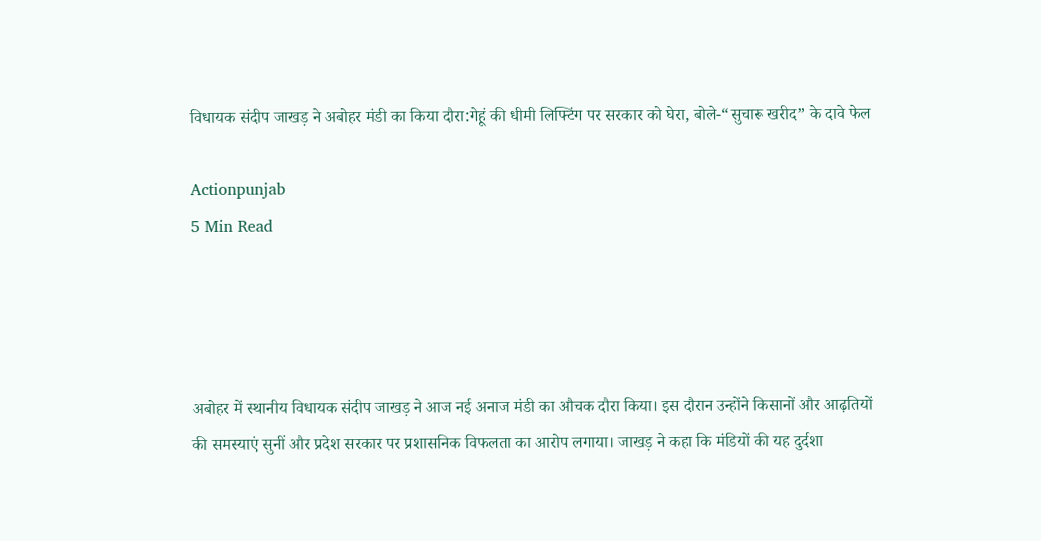विधायक संदीप जाखड़ ने अबोहर मंडी का किया दौरा:गेहूं की धीमी लिफ्टिंग पर सरकार को घेरा, बोले-“सुचारू खरीद” के दावे फेल

Actionpunjab
5 Min Read




अबोहर में स्थानीय विधायक संदीप जाखड़ ने आज नई अनाज मंडी का औचक दौरा किया। इस दौरान उन्होंने किसानों और आढ़तियों की समस्याएं सुनीं और प्रदेश सरकार पर प्रशासनिक विफलता का आरोप लगाया। जाखड़ ने कहा कि मंडियों की यह दुर्दशा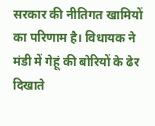सरकार की नीतिगत खामियों का परिणाम है। विधायक ने मंडी में गेहूं की बोरियों के ढेर दिखाते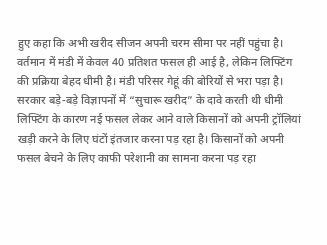हुए कहा कि अभी खरीद सीजन अपनी चरम सीमा पर नहीं पहुंचा है। वर्तमान में मंडी में केवल 40 प्रतिशत फसल ही आई है, लेकिन लिफ्टिंग की प्रक्रिया बेहद धीमी है। मंडी परिसर गेहूं की बोरियों से भरा पड़ा है। सरकार बड़े-बड़े विज्ञापनों में “सुचारू खरीद” के दावे करती थी धीमी लिफ्टिंग के कारण नई फसल लेकर आने वाले किसानों को अपनी ट्रॉलियां खड़ी करने के लिए घंटों इंतजार करना पड़ रहा है। किसानों को अपनी फसल बेचने के लिए काफी परेशानी का सामना करना पड़ रहा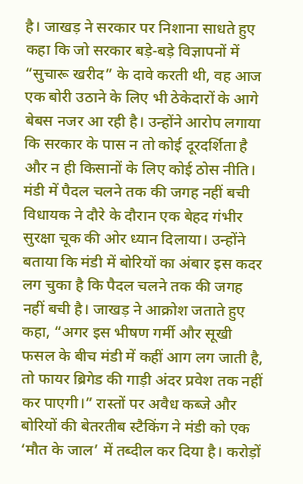है। जाखड़ ने सरकार पर निशाना साधते हुए कहा कि जो सरकार बड़े-बड़े विज्ञापनों में “सुचारू खरीद” के दावे करती थी, वह आज एक बोरी उठाने के लिए भी ठेकेदारों के आगे बेबस नजर आ रही है। उन्होंने आरोप लगाया कि सरकार के पास न तो कोई दूरदर्शिता है और न ही किसानों के लिए कोई ठोस नीति। मंडी में पैदल चलने तक की जगह नहीं बची विधायक ने दौरे के दौरान एक बेहद गंभीर सुरक्षा चूक की ओर ध्यान दिलाया। उन्होंने बताया कि मंडी में बोरियों का अंबार इस कदर लग चुका है कि पैदल चलने तक की जगह नहीं बची है। जाखड़ ने आक्रोश जताते हुए कहा, “अगर इस भीषण गर्मी और सूखी फसल के बीच मंडी में कहीं आग लग जाती है, तो फायर ब्रिगेड की गाड़ी अंदर प्रवेश तक नहीं कर पाएगी।” रास्तों पर अवैध कब्जे और बोरियों की बेतरतीब स्टैकिंग ने मंडी को एक ‘मौत के जाल’ में तब्दील कर दिया है। करोड़ों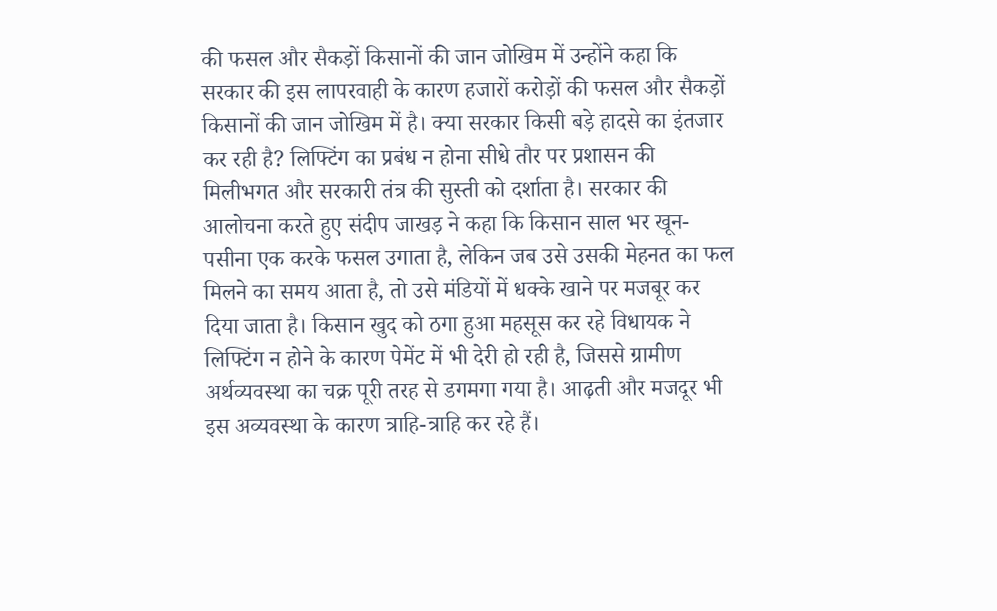की फसल और सैकड़ों किसानों की जान जोखिम में उन्होंने कहा कि सरकार की इस लापरवाही के कारण हजारों करोड़ों की फसल और सैकड़ों किसानों की जान जोखिम में है। क्या सरकार किसी बड़े हादसे का इंतजार कर रही है? लिफ्टिंग का प्रबंध न होना सीधे तौर पर प्रशासन की मिलीभगत और सरकारी तंत्र की सुस्ती को दर्शाता है। सरकार की आलोचना करते हुए संदीप जाखड़ ने कहा कि किसान साल भर खून-पसीना एक करके फसल उगाता है, लेकिन जब उसे उसकी मेहनत का फल मिलने का समय आता है, तो उसे मंडियों में धक्के खाने पर मजबूर कर दिया जाता है। किसान खुद को ठगा हुआ महसूस कर रहे विधायक ने लिफ्टिंग न होने के कारण पेमेंट में भी देरी हो रही है, जिससे ग्रामीण अर्थव्यवस्था का चक्र पूरी तरह से डगमगा गया है। आढ़ती और मजदूर भी इस अव्यवस्था के कारण त्राहि-त्राहि कर रहे हैं।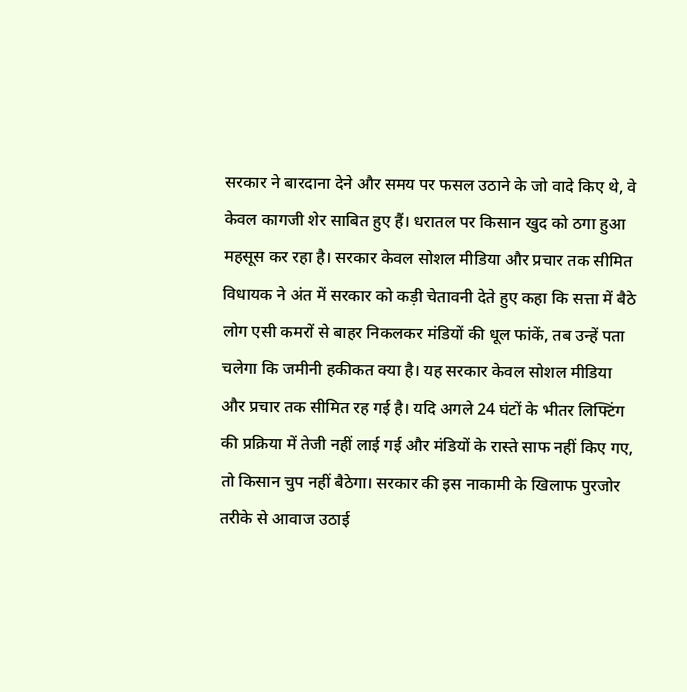सरकार ने बारदाना देने और समय पर फसल उठाने के जो वादे किए थे, वे केवल कागजी शेर साबित हुए हैं। धरातल पर किसान खुद को ठगा हुआ महसूस कर रहा है। सरकार केवल सोशल मीडिया और प्रचार तक सीमित विधायक ने अंत में सरकार को कड़ी चेतावनी देते हुए कहा कि सत्ता में बैठे लोग एसी कमरों से बाहर निकलकर मंडियों की धूल फांकें, तब उन्हें पता चलेगा कि जमीनी हकीकत क्या है। यह सरकार केवल सोशल मीडिया और प्रचार तक सीमित रह गई है। यदि अगले 24 घंटों के भीतर लिफ्टिंग की प्रक्रिया में तेजी नहीं लाई गई और मंडियों के रास्ते साफ नहीं किए गए, तो किसान चुप नहीं बैठेगा। सरकार की इस नाकामी के खिलाफ पुरजोर तरीके से आवाज उठाई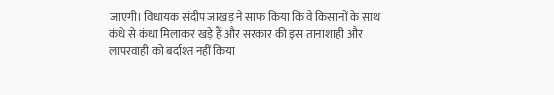जाएगी। विधायक संदीप जाखड़ ने साफ किया कि वे किसानों के साथ कंधे से कंधा मिलाकर खड़े हैं और सरकार की इस तानाशाही और लापरवाही को बर्दाश्त नहीं किया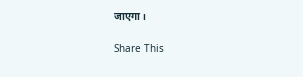जाएगा।

Share This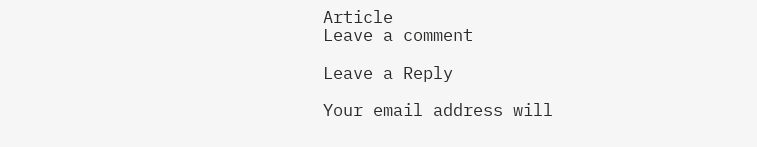Article
Leave a comment

Leave a Reply

Your email address will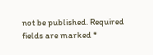not be published. Required fields are marked *